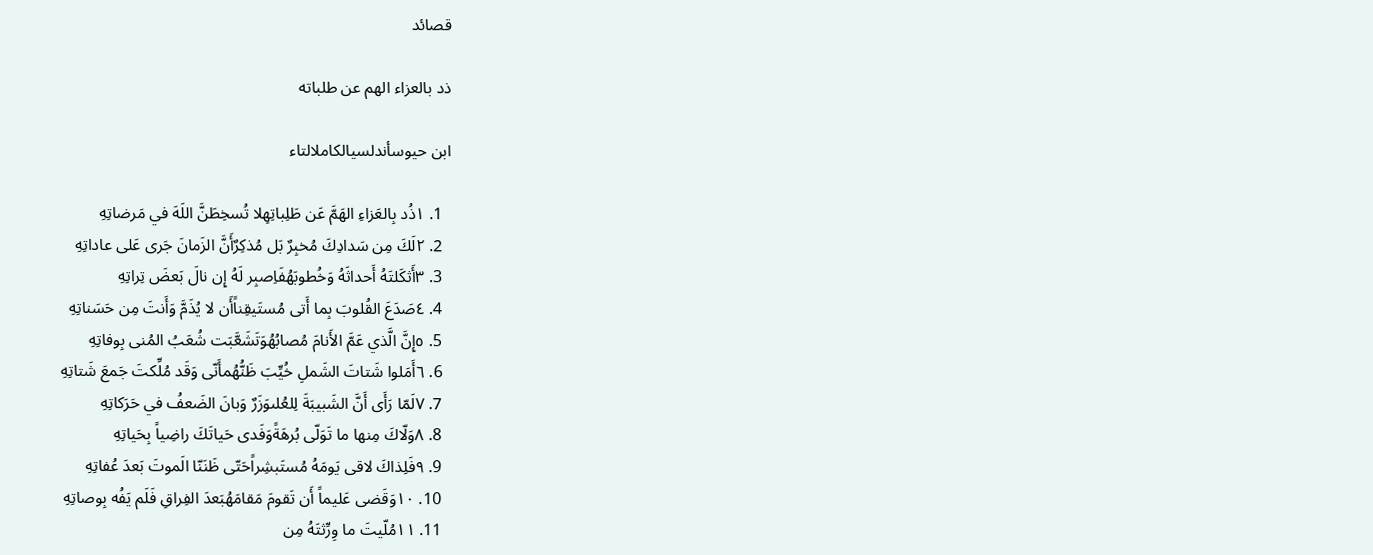قصائد

ذد بالعزاء الهم عن طلباته

ابن حيوسأندلسيالكاملالتاء

  1. ١ذُد بِالعَزاءِ الهَمَّ عَن طَلِباتِهِلا تُسخِطَنَّ اللَهَ في مَرضاتِهِ
  2. ٢لَكَ مِن سَدادِكَ مُخبِرٌ بَل مُذكِرٌأَنَّ الزَمانَ جَرى عَلى عاداتِهِ
  3. ٣أَثكَلتَهُ أَحداثَهُ وَخُطوبَهُفَاِصبِر لَهُ إِن نالَ بَعضَ تِراتِهِ
  4. ٤صَدَعَ القُلوبَ بِما أَتى مُستَيقِناًأَن لا يُذَمَّ وَأَنتَ مِن حَسَناتِهِ
  5. ٥إِنَّ الَّذي عَمَّ الأَنامَ مُصابُهُوَتَشَعَّبَت شُعَبُ المُنى بِوفاتِهِ
  6. ٦أَمَلوا شَتاتَ الشَملِ خُيِّبَ ظَنُّهُمأَنّى وَقَد مُلِّكتَ جَمعَ شَتاتِهِ
  7. ٧لَمّا رَأَى أَنَّ الشَبيبَةَ لِلعُلىوَزَرٌ وَبانَ الضَعفُ في حَرَكاتِهِ
  8. ٨وَلّاكَ مِنها ما تَوَلّى بُرهَةًوَفَدى حَياتَكَ راضِياً بِحَياتِهِ
  9. ٩فَلِذاكَ لاقى يَومَهُ مُستَبشِراًحَتّى ظَنَنّا الَموتَ بَعدَ عُفاتِهِ
  10. ١٠وَقَضى عَليماً أَن تَقومَ مَقامَهُبَعدَ الفِراقِ فَلَم يَفُه بِوصاتِهِ
  11. ١١مُلّيتَ ما وِرِّثتَهُ مِن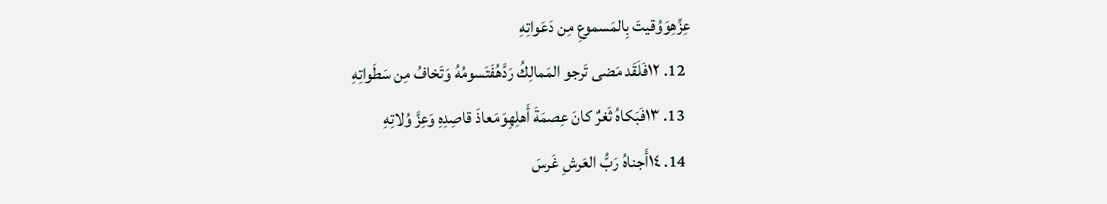عِزِّهِوَوُقيتَ بِالمَسموعِ مِن دَعَواتِهِ
  12. ١٢فَلَقَد مَضى تَرجو المَمالِكُ رَدَّهُفَتَسومُهُ وَتَخافُ مِن سَطَواتِهِ
  13. ١٣فَبَكاهُ ثَغرٌ كانَ عِصمَةَ أَهلِهِوَمَعاذَ قاصِدِهِ وَعِزَّ وُلاتِهِ
  14. ١٤أَجناهُ رَبُّ العَرشِ غَرسَ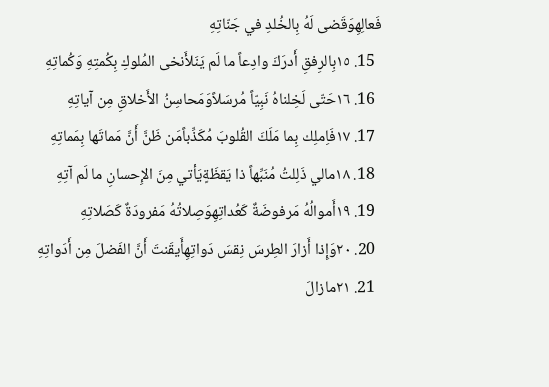فَعالِهِوَقَضى لَهُ بِالخُلدِ في جَنّاتِهِ
  15. ١٥بِالرِفقِ أَدرَكَ وادِعاً ما لَم يَنَلأَنخى المُلوكِ بِكُمتِهِ وَكُماتِهِ
  16. ١٦حَتّى لَخِلناهُ نَبِيّاً مُرسَلاًوَمَحاسِنُ الأَخلاقِ مِن آياتِهِ
  17. ١٧فَاِملِك بِما مَلَكَ القُلوبَ مُكَذِّباًمَن ظَنَّ أَنَّ مَماتَها بِمَماتِهِ
  18. ١٨مالي ذَلِلتُ مُنَبِّهاً ذا يَقظَةٍيَأتي مِنَ الإِحسانِ ما لَم آتِهِ
  19. ١٩أَموالُهُ مَرفوضَةٌ كَعُداتِهِوَصِلاتُهُ مَفرودَةٌ كَصَلاتِهِ
  20. ٢٠وَإِذا أَزارَ الطِرسَ نِقسَ دَواتِهِأَيقَنتَ أَنَّ الفَضلَ مِن أَدَواتِهِ
  21. ٢١مازالَ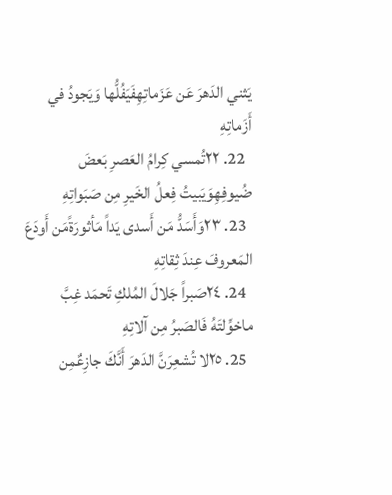يَثني الدَهرَ عَن عَزَماتِهِفَيَفُلُّها وَيَجودُ في أَزَماتِهِ
  22. ٢٢تُمسي كِرامُ العَصرِ بَعضَ ضُيوفِهِوَيَبيتُ فِعلُ الخَيرِ مِن صَبَواتِهِ
  23. ٢٣وَأَسَدُّ مَن أَسدى يَداً مَأثورَةًمَن أَودَعَ المَعروفَ عِندَ ثِقاتِهِ
  24. ٢٤صَبراً جَلالَ المُلكِ تَحمَد غِبَّ ماخوِّلتَهُ فَالصَبرُ مِن آلاتِهِ
  25. ٢٥لا تُشعِرَنَّ الدَهرَ أَنَّكَ جازِعٌمِن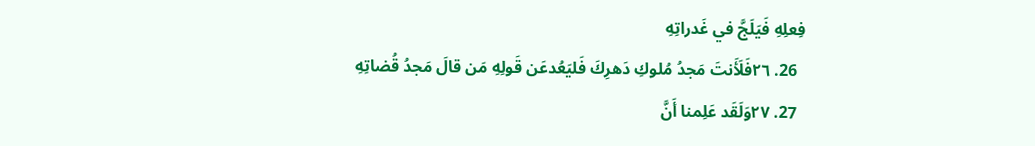فِعلِهِ فَيَلَجَّ في غَدراتِهِ
  26. ٢٦فَلَأَنتَ مَجدُ مُلوكِ دَهرِكَ فَليَعُدعَن قَولِهِ مَن قالَ مَجدُ قُضاتِهِ
  27. ٢٧وَلَقَد عَلِمنا أَنَّ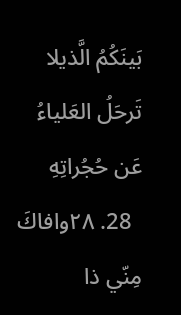بَينَكُمُ الَّذيلا تَرحَلُ العَلياءُ عَن حُجُراتِهِ
  28. ٢٨وافاكَ مِنّي ذا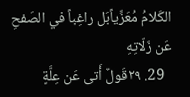الكَلامُ مُعَزِّياًبَل راغِباً في الصَفحِ عَن زَلّاتِهِ
  29. ٢٩قَولٌ أَتى عَن عِلَّةٍ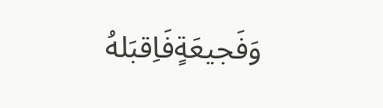وَفَجيعَةٍفَاِقبَلهُ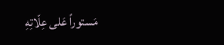مَستوراً عَلى عِلّاتِهِ